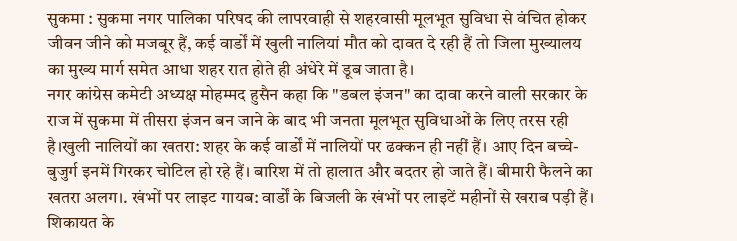सुकमा : सुकमा नगर पालिका परिषद की लापरवाही से शहरवासी मूलभूत सुविधा से वंचित होकर जीवन जीने को मजबूर हैं, कई वार्डों में खुली नालियां मौत को दावत दे रही हैं तो जिला मुख्यालय का मुख्य मार्ग समेत आधा शहर रात होते ही अंधेरे में डूब जाता है।
नगर कांग्रेस कमेटी अध्यक्ष मोहम्मद हुसैन कहा कि "डबल इंजन" का दावा करने वाली सरकार के राज में सुकमा में तीसरा इंजन बन जाने के बाद भी जनता मूलभूत सुविधाओं के लिए तरस रही है।खुली नालियों का खतरा: शहर के कई वार्डों में नालियों पर ढक्कन ही नहीं हैं। आए दिन बच्चे-बुजुर्ग इनमें गिरकर चोटिल हो रहे हैं। बारिश में तो हालात और बदतर हो जाते हैं। बीमारी फैलने का खतरा अलग।. खंभों पर लाइट गायब: वार्डों के बिजली के खंभों पर लाइटें महीनों से खराब पड़ी हैं। शिकायत के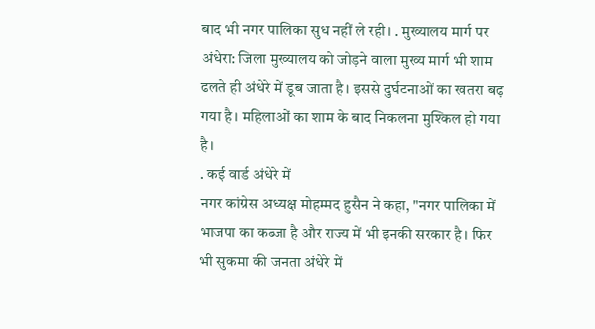बाद भी नगर पालिका सुध नहीं ले रही। . मुख्यालय मार्ग पर अंधेरा: जिला मुख्यालय को जोड़ने वाला मुख्य मार्ग भी शाम ढलते ही अंधेरे में डूब जाता है। इससे दुर्घटनाओं का खतरा बढ़ गया है। महिलाओं का शाम के बाद निकलना मुश्किल हो गया है।
. कई वार्ड अंधेरे में
नगर कांग्रेस अध्यक्ष मोहम्मद हुसैन ने कहा, "नगर पालिका में भाजपा का कब्जा है और राज्य में भी इनकी सरकार है। फिर भी सुकमा की जनता अंधेरे में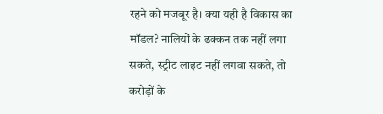रहने को मजबूर है। क्या यही है विकास का मॉडल? नालियों के ढक्कन तक नहीं लगा सकते, स्ट्रीट लाइट नहीं लगवा सकते, तो करोड़ों के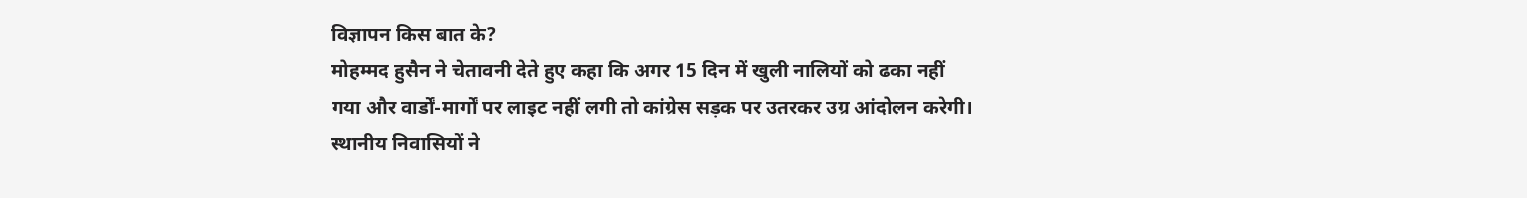विज्ञापन किस बात के?
मोहम्मद हुसैन ने चेतावनी देते हुए कहा कि अगर 15 दिन में खुली नालियों को ढका नहीं गया और वार्डों-मार्गों पर लाइट नहीं लगी तो कांग्रेस सड़क पर उतरकर उग्र आंदोलन करेगी।
स्थानीय निवासियों ने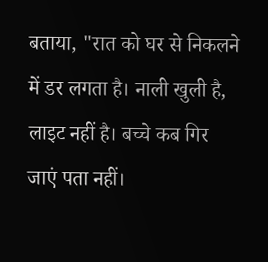बताया, "रात को घर से निकलने में डर लगता है। नाली खुली है, लाइट नहीं है। बच्चे कब गिर जाएं पता नहीं।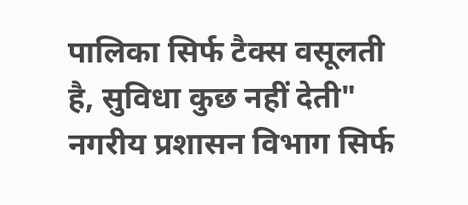पालिका सिर्फ टैक्स वसूलती है, सुविधा कुछ नहीं देती"
नगरीय प्रशासन विभाग सिर्फ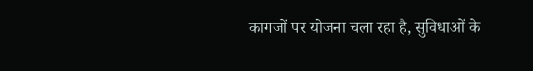कागजों पर योजना चला रहा है, सुविधाओं के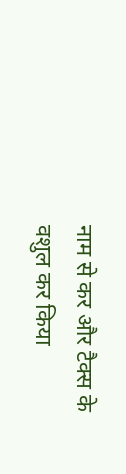नाम से कर और टैक्स के वशुल कर किया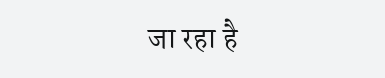जा रहा है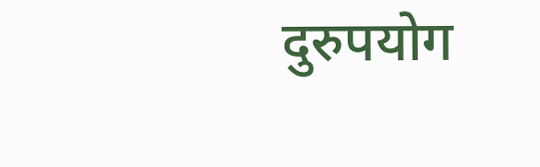दुरुपयोग